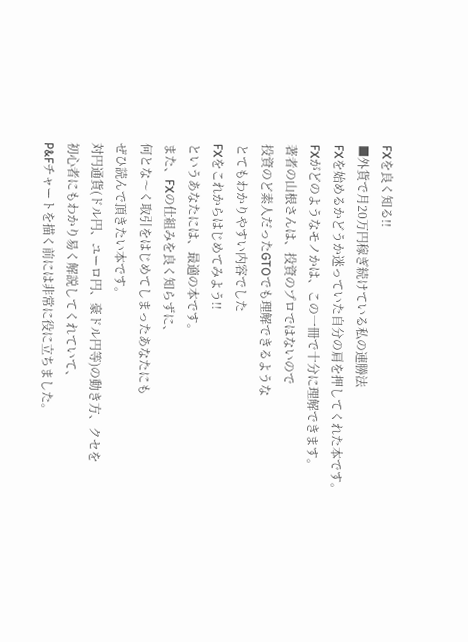FXを良く知る!!
■外貨で月20万円稼ぎ続けている私の連勝法
FXを始めるかどうか迷っていた自分の肩を押してくれた本です。
FXがどのようなモノかは、この一冊で十分に理解できます。
著者の山根さんは、投資のプロではないので
投資のど素人だったGTOでも理解できるような
とてもわかりやすい内容でした
FXをこれからはじめてみよう!!
というあなたには、最適の本です。
また、FXの仕組みを良く知らずに、
何とな〜く取引をはじめてしまったあなたにも
ぜひ読んで頂きたい本です。
対円通貨(ドル円、ユーロ円、豪ドル円等)の動き方、クセを
初心者にもわかり易く解説してくれていて、
P&Fチャートを描く前には非常に役に立ちました。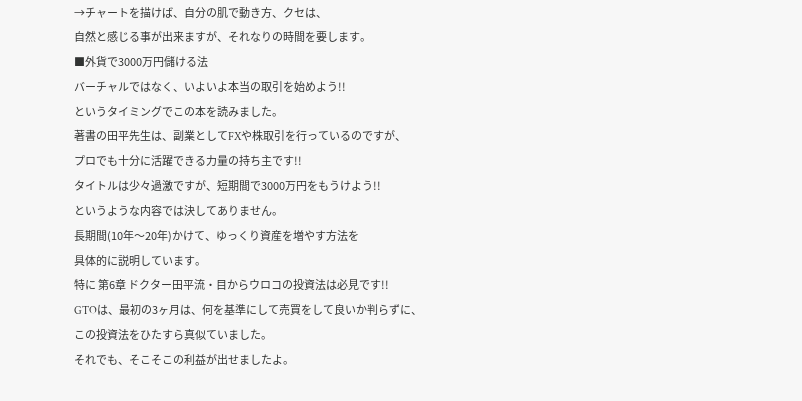→チャートを描けば、自分の肌で動き方、クセは、
自然と感じる事が出来ますが、それなりの時間を要します。
■外貨で3000万円儲ける法
バーチャルではなく、いよいよ本当の取引を始めよう!!
というタイミングでこの本を読みました。
著書の田平先生は、副業としてFXや株取引を行っているのですが、
プロでも十分に活躍できる力量の持ち主です!!
タイトルは少々過激ですが、短期間で3000万円をもうけよう!!
というような内容では決してありません。
長期間(10年〜20年)かけて、ゆっくり資産を増やす方法を
具体的に説明しています。
特に 第6章 ドクター田平流・目からウロコの投資法は必見です!!
GTOは、最初の3ヶ月は、何を基準にして売買をして良いか判らずに、
この投資法をひたすら真似ていました。
それでも、そこそこの利益が出せましたよ。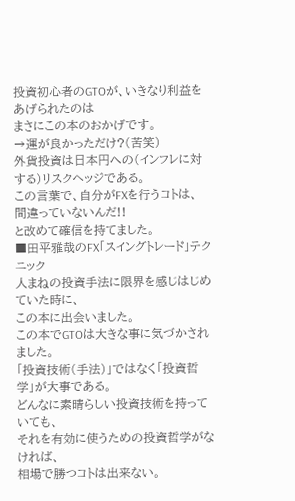投資初心者のGTOが、いきなり利益をあげられたのは
まさにこの本のおかげです。
→運が良かっただけ?(苦笑)
外貨投資は日本円への(インフレに対する)リスクヘッジである。
この言葉で、自分がFXを行うコトは、
間違っていないんだ!!
と改めて確信を持てました。
■田平雅哉のFX「スイングトレード」テクニック
人まねの投資手法に限界を感じはじめていた時に、
この本に出会いました。
この本でGTOは大きな事に気づかされました。
「投資技術(手法)」ではなく「投資哲学」が大事である。
どんなに素晴らしい投資技術を持っていても、
それを有効に使うための投資哲学がなければ、
相場で勝つコトは出来ない。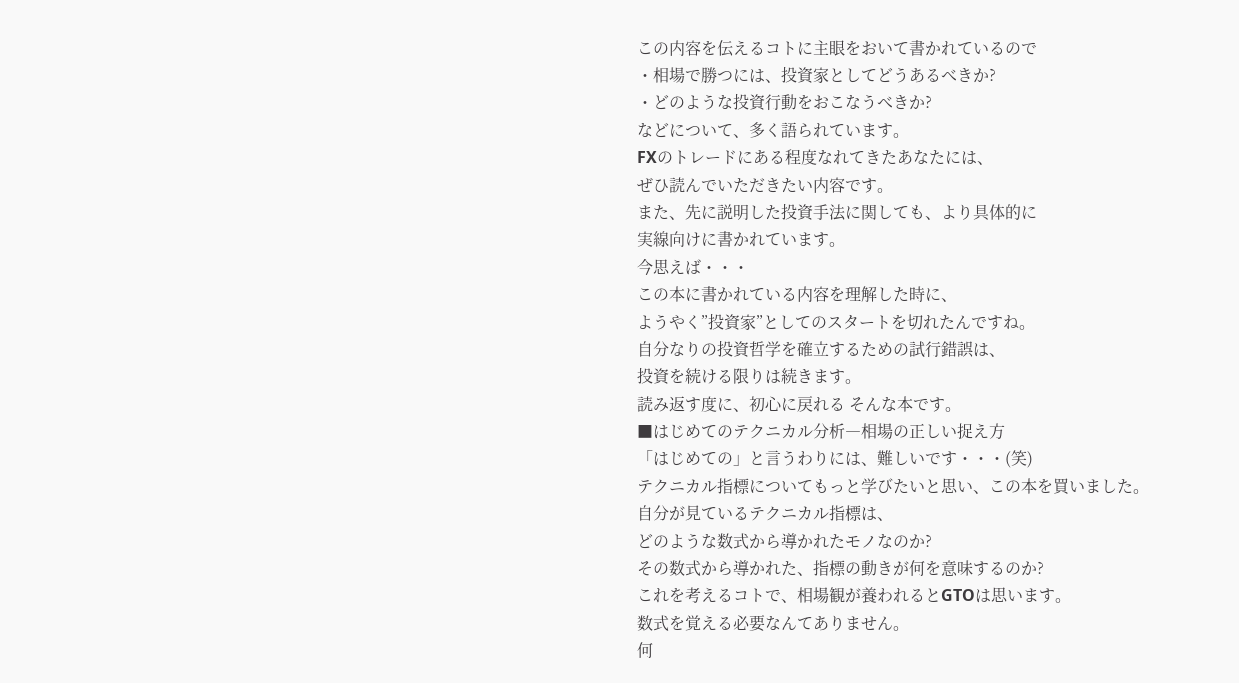この内容を伝えるコトに主眼をおいて書かれているので
・相場で勝つには、投資家としてどうあるべきか?
・どのような投資行動をおこなうべきか?
などについて、多く語られています。
FXのトレードにある程度なれてきたあなたには、
ぜひ読んでいただきたい内容です。
また、先に説明した投資手法に関しても、より具体的に
実線向けに書かれています。
今思えば・・・
この本に書かれている内容を理解した時に、
ようやく”投資家”としてのスタートを切れたんですね。
自分なりの投資哲学を確立するための試行錯誤は、
投資を続ける限りは続きます。
読み返す度に、初心に戻れる そんな本です。
■はじめてのテクニカル分析―相場の正しい捉え方
「はじめての」と言うわりには、難しいです・・・(笑)
テクニカル指標についてもっと学びたいと思い、この本を買いました。
自分が見ているテクニカル指標は、
どのような数式から導かれたモノなのか?
その数式から導かれた、指標の動きが何を意味するのか?
これを考えるコトで、相場観が養われるとGTOは思います。
数式を覚える必要なんてありません。
何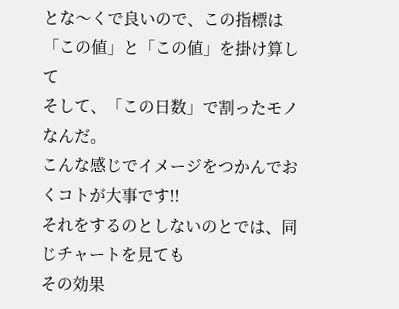とな〜くで良いので、この指標は「この値」と「この値」を掛け算して
そして、「この日数」で割ったモノなんだ。
こんな感じでイメージをつかんでおくコトが大事です!!
それをするのとしないのとでは、同じチャートを見ても
その効果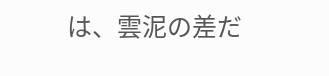は、雲泥の差だ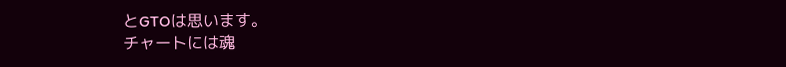とGTOは思います。
チャートには魂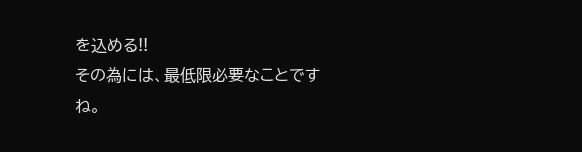を込める!!
その為には、最低限必要なことですね。